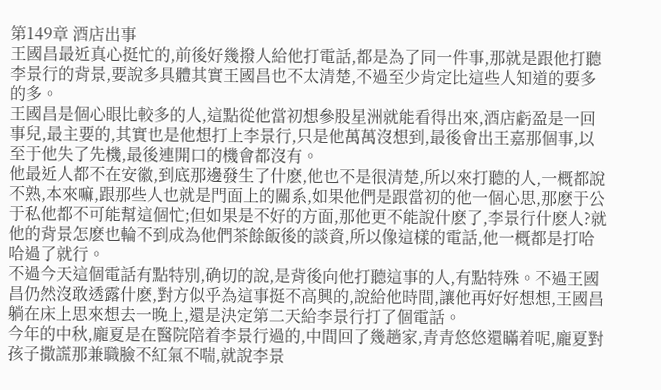第149章 酒店出事
王國昌最近真心挺忙的,前後好幾撥人給他打電話,都是為了同一件事,那就是跟他打聽李景行的背景,要說多具體其實王國昌也不太清楚,不過至少肯定比這些人知道的要多的多。
王國昌是個心眼比較多的人,這點從他當初想參股星洲就能看得出來,酒店虧盈是一回事兒,最主要的,其實也是他想打上李景行,只是他萬萬沒想到,最後會出王嘉那個事,以至于他失了先機,最後連開口的機會都沒有。
他最近人都不在安徽,到底那邊發生了什麽,他也不是很清楚,所以來打聽的人,一概都說不熟,本來嘛,跟那些人也就是門面上的關系,如果他們是跟當初的他一個心思,那麽于公于私他都不可能幫這個忙;但如果是不好的方面,那他更不能說什麽了,李景行什麽人?就他的背景怎麽也輪不到成為他們茶餘飯後的談資,所以像這樣的電話,他一概都是打哈哈過了就行。
不過今天這個電話有點特別,确切的說,是背後向他打聽這事的人,有點特殊。不過王國昌仍然沒敢透露什麽,對方似乎為這事挺不高興的,說給他時間,讓他再好好想想,王國昌躺在床上思來想去一晚上,還是決定第二天給李景行打了個電話。
今年的中秋,龐夏是在醫院陪着李景行過的,中間回了幾趟家,青青悠悠還瞞着呢,龐夏對孩子撒謊那兼職臉不紅氣不喘,就說李景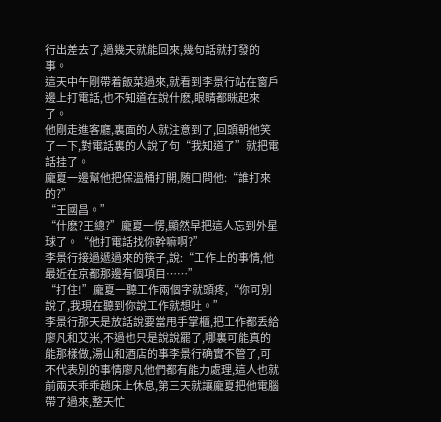行出差去了,過幾天就能回來,幾句話就打發的事。
這天中午剛帶着飯菜過來,就看到李景行站在窗戶邊上打電話,也不知道在說什麽,眼睛都眯起來了。
他剛走進客廳,裏面的人就注意到了,回頭朝他笑了一下,對電話裏的人說了句“我知道了”就把電話挂了。
龐夏一邊幫他把保溫桶打開,随口問他:“誰打來的?”
“王國昌。”
“什麽?王總?”龐夏一愣,顯然早把這人忘到外星球了。“他打電話找你幹嘛啊?”
李景行接過遞過來的筷子,說:“工作上的事情,他最近在京都那邊有個項目……”
“打住!”龐夏一聽工作兩個字就頭疼,“你可別說了,我現在聽到你說工作就想吐。”
李景行那天是放話說要當甩手掌櫃,把工作都丢給廖凡和艾米,不過也只是說說罷了,哪裏可能真的能那樣做,湯山和酒店的事李景行确實不管了,可不代表別的事情廖凡他們都有能力處理,這人也就前兩天乖乖趟床上休息,第三天就讓龐夏把他電腦帶了過來,整天忙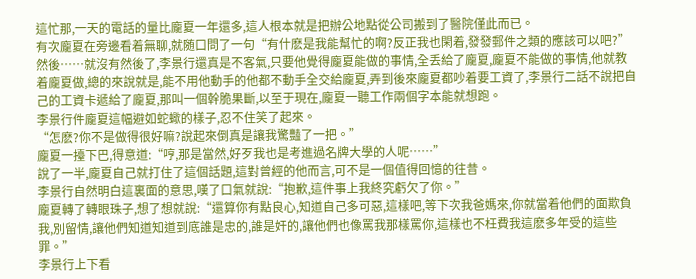這忙那,一天的電話的量比龐夏一年還多,這人根本就是把辦公地點從公司搬到了醫院僅此而已。
有次龐夏在旁邊看着無聊,就随口問了一句“有什麽是我能幫忙的啊?反正我也閑着,發發郵件之類的應該可以吧?”
然後……就沒有然後了,李景行還真是不客氣,只要他覺得龐夏能做的事情,全丢給了龐夏,龐夏不能做的事情,他就教着龐夏做,總的來說就是,能不用他動手的他都不動手全交給龐夏,弄到後來龐夏都吵着要工資了,李景行二話不說把自己的工資卡遞給了龐夏,那叫一個幹脆果斷,以至于現在,龐夏一聽工作兩個字本能就想跑。
李景行件龐夏這幅避如蛇蠍的樣子,忍不住笑了起來。
“怎麽?你不是做得很好嘛?說起來倒真是讓我驚豔了一把。”
龐夏一擡下巴,得意道:“哼,那是當然,好歹我也是考進過名牌大學的人呢……”
說了一半,龐夏自己就打住了這個話題,這對曾經的他而言,可不是一個值得回憶的往昔。
李景行自然明白這裏面的意思,嘆了口氣就說:“抱歉,這件事上我終究虧欠了你。”
龐夏轉了轉眼珠子,想了想就說:“還算你有點良心,知道自己多可惡,這樣吧,等下次我爸媽來,你就當着他們的面欺負我,別留情,讓他們知道知道到底誰是忠的,誰是奸的,讓他們也像罵我那樣罵你,這樣也不枉費我這麽多年受的這些罪。”
李景行上下看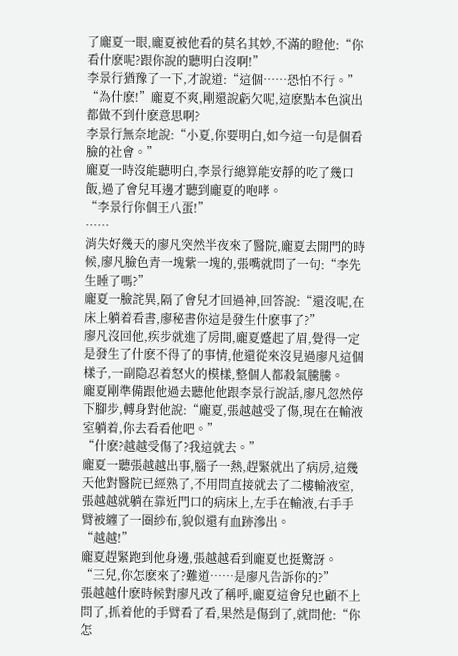了龐夏一眼,龐夏被他看的莫名其妙,不滿的瞪他:“你看什麽呢?跟你說的聽明白沒啊!”
李景行猶豫了一下,才說道:“這個……恐怕不行。”
“為什麽!”龐夏不爽,剛還說虧欠呢,這麽點本色演出都做不到什麽意思啊?
李景行無奈地說:“小夏,你要明白,如今這一句是個看臉的社會。”
龐夏一時沒能聽明白,李景行總算能安靜的吃了幾口飯,過了會兒耳邊才聽到龐夏的咆哮。
“李景行你個王八蛋!”
……
消失好幾天的廖凡突然半夜來了醫院,龐夏去開門的時候,廖凡臉色青一塊紫一塊的,張嘴就問了一句:“李先生睡了嗎?”
龐夏一臉詫異,隔了會兒才回過神,回答說:“還沒呢,在床上躺着看書,廖秘書你這是發生什麽事了?”
廖凡沒回他,疾步就進了房間,龐夏蹙起了眉,覺得一定是發生了什麽不得了的事情,他還從來沒見過廖凡這個樣子,一副隐忍着怒火的模樣,整個人都殺氣騰騰。
龐夏剛準備跟他過去聽他他跟李景行說話,廖凡忽然停下腳步,轉身對他說:“龐夏,張越越受了傷,現在在輸液室躺着,你去看看他吧。”
“什麽?越越受傷了?我這就去。”
龐夏一聽張越越出事,腦子一熱,趕緊就出了病房,這幾天他對醫院已經熟了,不用問直接就去了二樓輸液室,張越越就躺在靠近門口的病床上,左手在輸液,右手手臂被纏了一圈紗布,貌似還有血跡滲出。
“越越!”
龐夏趕緊跑到他身邊,張越越看到龐夏也挺驚訝。
“三兒,你怎麽來了?難道……是廖凡告訴你的?”
張越越什麽時候對廖凡改了稱呼,龐夏這會兒也顧不上問了,抓着他的手臂看了看,果然是傷到了,就問他:“你怎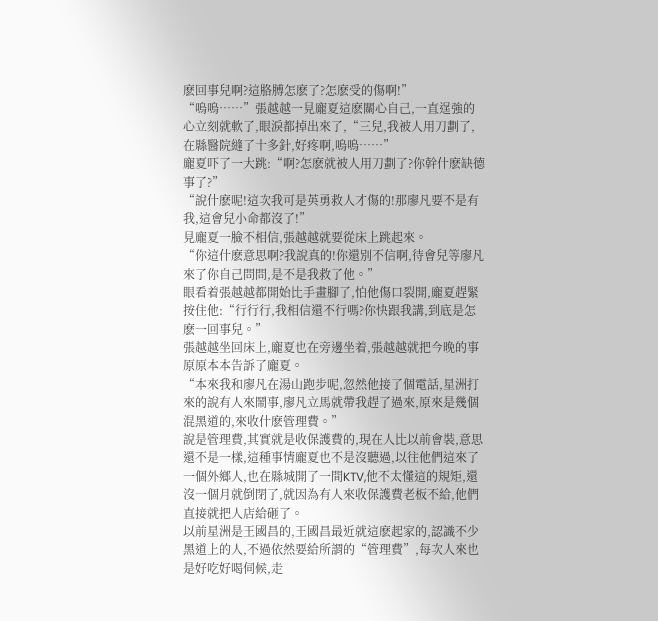麽回事兒啊?這胳膊怎麽了?怎麽受的傷啊!”
“嗚嗚……”張越越一見龐夏這麽關心自己,一直逞強的心立刻就軟了,眼淚都掉出來了,“三兒,我被人用刀劃了,在縣醫院縫了十多針,好疼啊,嗚嗚……”
龐夏吓了一大跳:“啊?怎麽就被人用刀劃了?你幹什麽缺德事了?”
“說什麽呢!這次我可是英勇救人才傷的!那廖凡要不是有我,這會兒小命都沒了!”
見龐夏一臉不相信,張越越就要從床上跳起來。
“你這什麽意思啊?我說真的!你還別不信啊,待會兒等廖凡來了你自己問問,是不是我救了他。”
眼看着張越越都開始比手畫腳了,怕他傷口裂開,龐夏趕緊按住他:“行行行,我相信還不行嗎?你快跟我講,到底是怎麽一回事兒。”
張越越坐回床上,龐夏也在旁邊坐着,張越越就把今晚的事原原本本告訴了龐夏。
“本來我和廖凡在湯山跑步呢,忽然他接了個電話,星洲打來的說有人來鬧事,廖凡立馬就帶我趕了過來,原來是幾個混黑道的,來收什麽管理費。”
說是管理費,其實就是收保護費的,現在人比以前會裝,意思還不是一樣,這種事情龐夏也不是沒聽過,以往他們這來了一個外鄉人,也在縣城開了一間KTV,他不太懂這的規矩,還沒一個月就倒閉了,就因為有人來收保護費老板不給,他們直接就把人店給砸了。
以前星洲是王國昌的,王國昌最近就這麽起家的,認識不少黑道上的人,不過依然要給所謂的“管理費”,每次人來也是好吃好喝伺候,走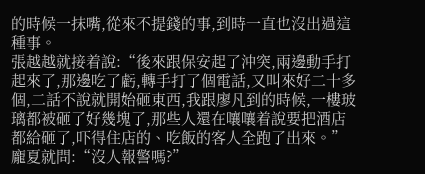的時候一抹嘴,從來不提錢的事,到時一直也沒出過這種事。
張越越就接着說:“後來跟保安起了沖突,兩邊動手打起來了,那邊吃了虧,轉手打了個電話,又叫來好二十多個,二話不說就開始砸東西,我跟廖凡到的時候,一樓玻璃都被砸了好幾塊了,那些人還在嚷嚷着說要把酒店都給砸了,吓得住店的、吃飯的客人全跑了出來。”
龐夏就問:“沒人報警嗎?”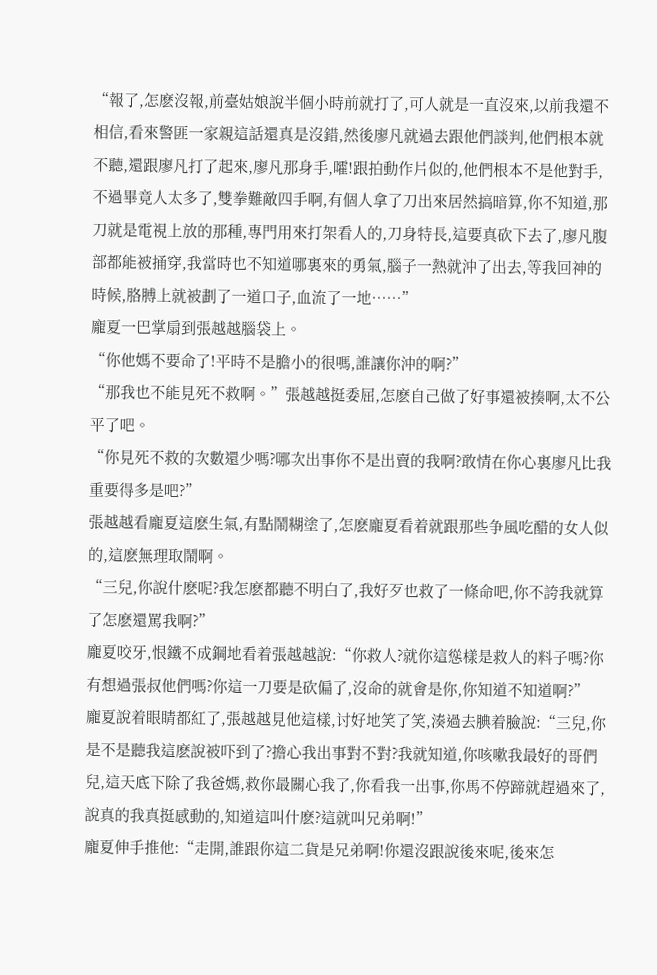“報了,怎麽沒報,前臺姑娘說半個小時前就打了,可人就是一直沒來,以前我還不相信,看來警匪一家親這話還真是沒錯,然後廖凡就過去跟他們談判,他們根本就不聽,還跟廖凡打了起來,廖凡那身手,嚯!跟拍動作片似的,他們根本不是他對手,不過畢竟人太多了,雙拳難敵四手啊,有個人拿了刀出來居然搞暗算,你不知道,那刀就是電視上放的那種,專門用來打架看人的,刀身特長,這要真砍下去了,廖凡腹部都能被捅穿,我當時也不知道哪裏來的勇氣,腦子一熱就沖了出去,等我回神的時候,胳膊上就被劃了一道口子,血流了一地……”
龐夏一巴掌扇到張越越腦袋上。
“你他媽不要命了!平時不是膽小的很嗎,誰讓你沖的啊?”
“那我也不能見死不救啊。”張越越挺委屈,怎麽自己做了好事還被揍啊,太不公平了吧。
“你見死不救的次數還少嗎?哪次出事你不是出賣的我啊?敢情在你心裏廖凡比我重要得多是吧?”
張越越看龐夏這麽生氣,有點鬧糊塗了,怎麽龐夏看着就跟那些争風吃醋的女人似的,這麽無理取鬧啊。
“三兒,你說什麽呢?我怎麽都聽不明白了,我好歹也救了一條命吧,你不誇我就算了怎麽還罵我啊?”
龐夏咬牙,恨鐵不成鋼地看着張越越說:“你救人?就你這慫樣是救人的料子嗎?你有想過張叔他們嗎?你這一刀要是砍偏了,沒命的就會是你,你知道不知道啊?”
龐夏說着眼睛都紅了,張越越見他這樣,讨好地笑了笑,湊過去腆着臉說:“三兒,你是不是聽我這麽說被吓到了?擔心我出事對不對?我就知道,你咳嗽我最好的哥們兒,這天底下除了我爸媽,救你最關心我了,你看我一出事,你馬不停蹄就趕過來了,說真的我真挺感動的,知道這叫什麽?這就叫兄弟啊!”
龐夏伸手推他:“走開,誰跟你這二貨是兄弟啊!你還沒跟說後來呢,後來怎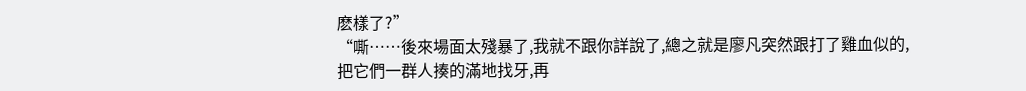麽樣了?”
“嘶……後來場面太殘暴了,我就不跟你詳說了,總之就是廖凡突然跟打了雞血似的,把它們一群人揍的滿地找牙,再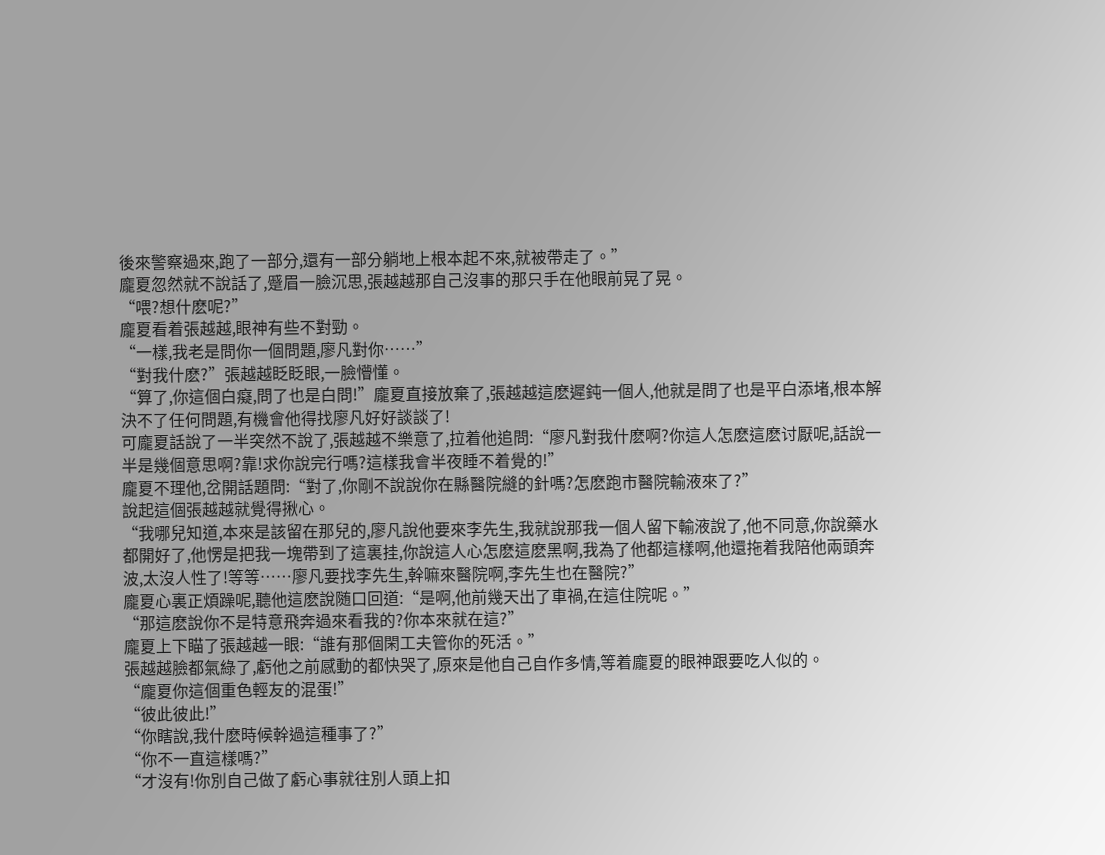後來警察過來,跑了一部分,還有一部分躺地上根本起不來,就被帶走了。”
龐夏忽然就不說話了,蹙眉一臉沉思,張越越那自己沒事的那只手在他眼前晃了晃。
“喂?想什麽呢?”
龐夏看着張越越,眼神有些不對勁。
“一樣,我老是問你一個問題,廖凡對你……”
“對我什麽?”張越越眨眨眼,一臉懵懂。
“算了,你這個白癡,問了也是白問!”龐夏直接放棄了,張越越這麽遲鈍一個人,他就是問了也是平白添堵,根本解決不了任何問題,有機會他得找廖凡好好談談了!
可龐夏話說了一半突然不說了,張越越不樂意了,拉着他追問:“廖凡對我什麽啊?你這人怎麽這麽讨厭呢,話說一半是幾個意思啊?靠!求你說完行嗎?這樣我會半夜睡不着覺的!”
龐夏不理他,岔開話題問:“對了,你剛不說說你在縣醫院縫的針嗎?怎麽跑市醫院輸液來了?”
說起這個張越越就覺得揪心。
“我哪兒知道,本來是該留在那兒的,廖凡說他要來李先生,我就說那我一個人留下輸液說了,他不同意,你說藥水都開好了,他愣是把我一塊帶到了這裏挂,你說這人心怎麽這麽黑啊,我為了他都這樣啊,他還拖着我陪他兩頭奔波,太沒人性了!等等……廖凡要找李先生,幹嘛來醫院啊,李先生也在醫院?”
龐夏心裏正煩躁呢,聽他這麽說随口回道:“是啊,他前幾天出了車禍,在這住院呢。”
“那這麽說你不是特意飛奔過來看我的?你本來就在這?”
龐夏上下瞄了張越越一眼:“誰有那個閑工夫管你的死活。”
張越越臉都氣綠了,虧他之前感動的都快哭了,原來是他自己自作多情,等着龐夏的眼神跟要吃人似的。
“龐夏你這個重色輕友的混蛋!”
“彼此彼此!”
“你瞎說,我什麽時候幹過這種事了?”
“你不一直這樣嗎?”
“才沒有!你別自己做了虧心事就往別人頭上扣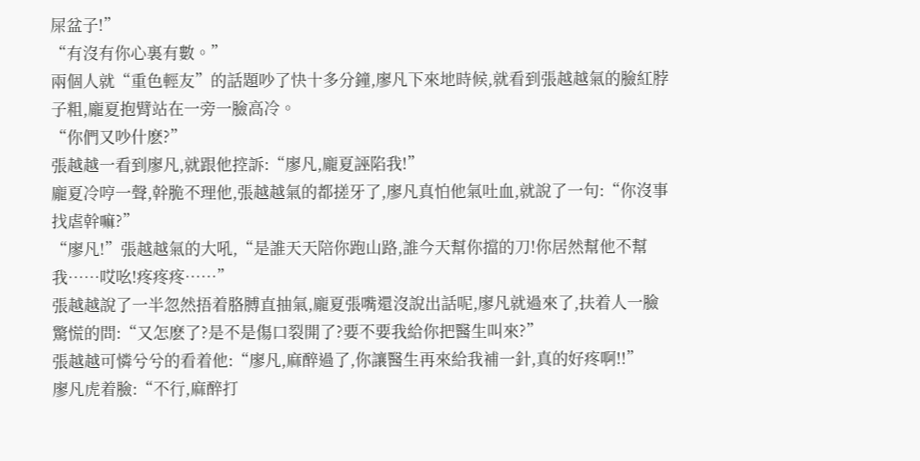屎盆子!”
“有沒有你心裏有數。”
兩個人就“重色輕友”的話題吵了快十多分鐘,廖凡下來地時候,就看到張越越氣的臉紅脖子粗,龐夏抱臂站在一旁一臉高冷。
“你們又吵什麽?”
張越越一看到廖凡,就跟他控訴:“廖凡,龐夏誣陷我!”
龐夏冷哼一聲,幹脆不理他,張越越氣的都搓牙了,廖凡真怕他氣吐血,就說了一句:“你沒事找虐幹嘛?”
“廖凡!”張越越氣的大吼,“是誰天天陪你跑山路,誰今天幫你擋的刀!你居然幫他不幫我……哎吆!疼疼疼……”
張越越說了一半忽然捂着胳膊直抽氣,龐夏張嘴還沒說出話呢,廖凡就過來了,扶着人一臉驚慌的問:“又怎麽了?是不是傷口裂開了?要不要我給你把醫生叫來?”
張越越可憐兮兮的看着他:“廖凡,麻醉過了,你讓醫生再來給我補一針,真的好疼啊!!”
廖凡虎着臉:“不行,麻醉打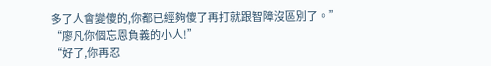多了人會變傻的,你都已經夠傻了再打就跟智障沒區別了。”
“廖凡你個忘恩負義的小人!”
“好了,你再忍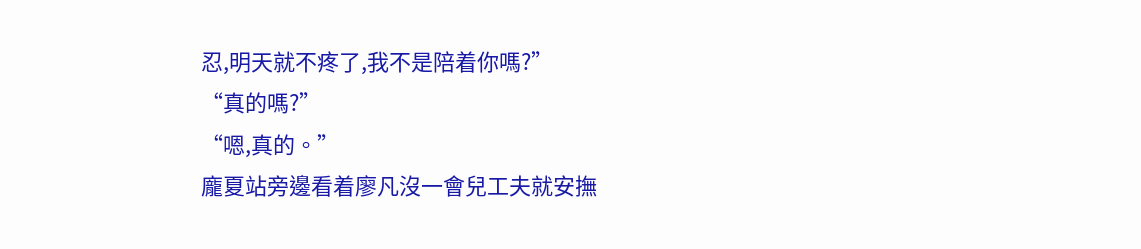忍,明天就不疼了,我不是陪着你嗎?”
“真的嗎?”
“嗯,真的。”
龐夏站旁邊看着廖凡沒一會兒工夫就安撫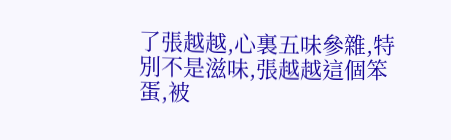了張越越,心裏五味參雜,特別不是滋味,張越越這個笨蛋,被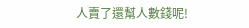人賣了還幫人數錢呢!